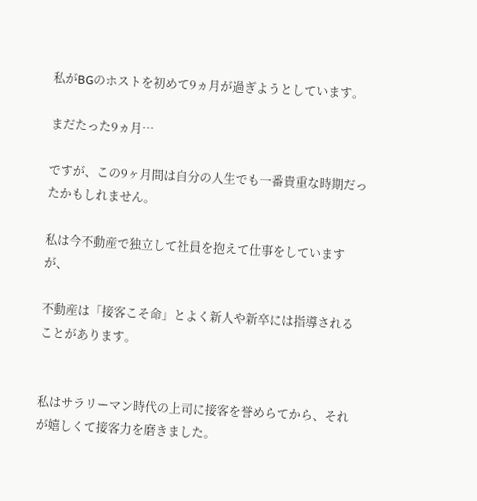私がBGのホストを初めて9ヵ月が過ぎようとしています。

まだたった9ヵ月…

ですが、この9ヶ月間は自分の人生でも一番貴重な時期だったかもしれません。

私は今不動産で独立して社員を抱えて仕事をしていますが、

不動産は「接客こそ命」とよく新人や新卒には指導されることがあります。


私はサラリーマン時代の上司に接客を誉めらてから、それが嬉しくて接客力を磨きました。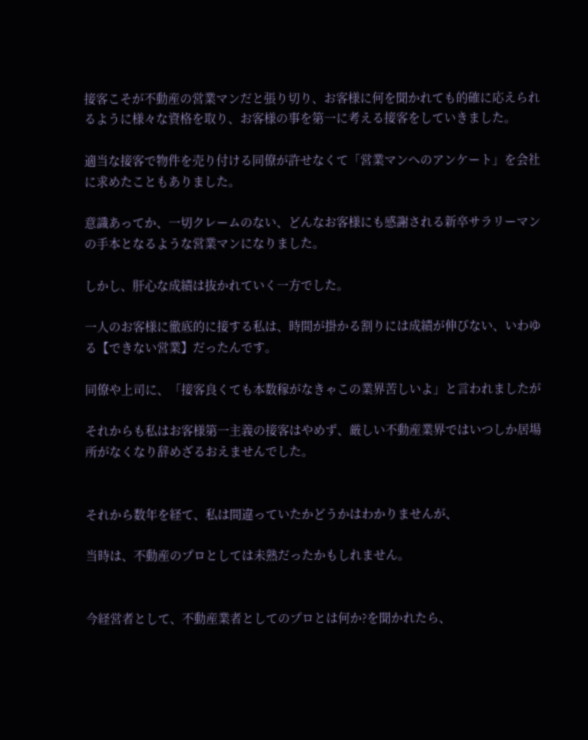接客こそが不動産の営業マンだと張り切り、お客様に何を聞かれても的確に応えられるように様々な資格を取り、お客様の事を第一に考える接客をしていきました。

適当な接客で物件を売り付ける同僚が許せなくて「営業マンへのアンケート」を会社に求めたこともありました。

意識あってか、一切クレームのない、どんなお客様にも感謝される新卒サラリーマンの手本となるような営業マンになりました。

しかし、肝心な成績は抜かれていく一方でした。

一人のお客様に徹底的に接する私は、時間が掛かる割りには成績が伸びない、いわゆる【できない営業】だったんです。

同僚や上司に、「接客良くても本数稼がなきゃこの業界苦しいよ」と言われましたが

それからも私はお客様第一主義の接客はやめず、厳しい不動産業界ではいつしか居場所がなくなり辞めざるおえませんでした。


それから数年を経て、私は間違っていたかどうかはわかりませんが、

当時は、不動産のプロとしては未熟だったかもしれません。


今経営者として、不動産業者としてのプロとは何か?を聞かれたら、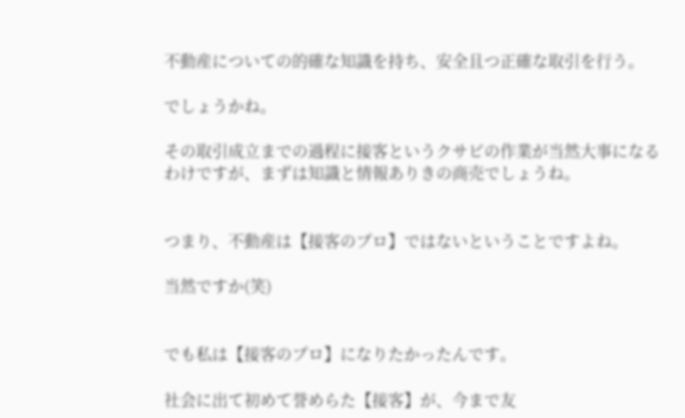不動産についての的確な知識を持ち、安全且つ正確な取引を行う。

でしょうかね。

その取引成立までの過程に接客というクサビの作業が当然大事になるわけですが、まずは知識と情報ありきの商売でしょうね。


つまり、不動産は【接客のプロ】ではないということですよね。

当然ですか(笑)


でも私は【接客のプロ】になりたかったんです。

社会に出て初めて誉めらた【接客】が、今まで友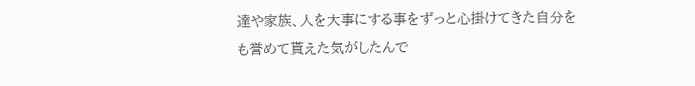達や家族、人を大事にする事をずっと心掛けてきた自分をも誉めて貰えた気がしたんで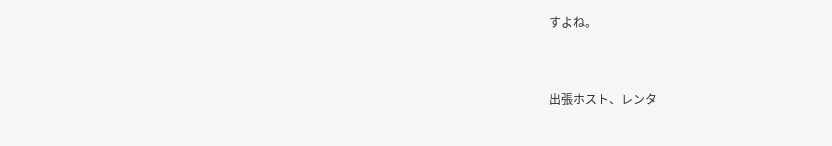すよね。


出張ホスト、レンタ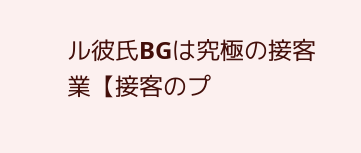ル彼氏BGは究極の接客業【接客のプ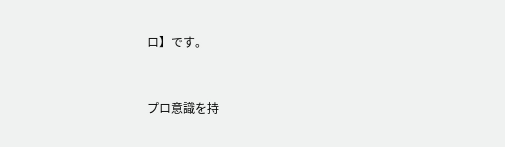ロ】です。


プロ意識を持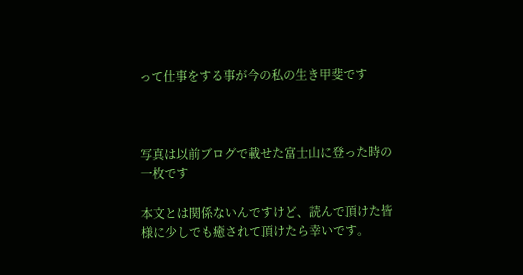って仕事をする事が今の私の生き甲斐です



写真は以前ブログで載せた富士山に登った時の一枚です

本文とは関係ないんですけど、読んで頂けた皆様に少しでも癒されて頂けたら幸いです。